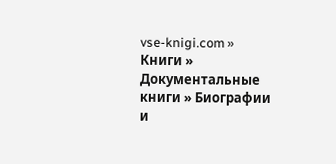vse-knigi.com » Книги » Документальные книги » Биографии и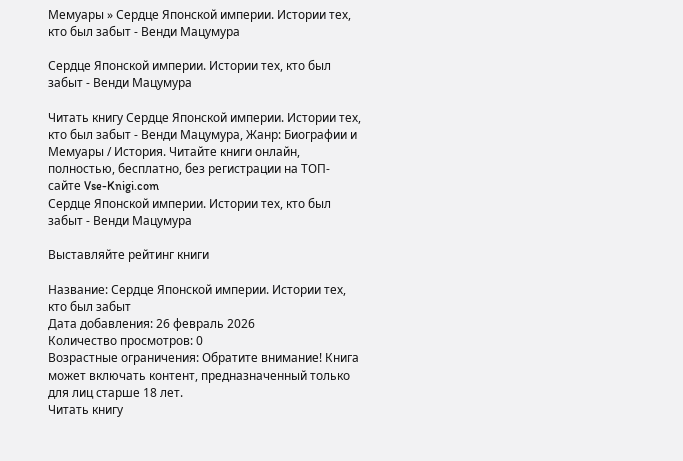Мемуары » Сердце Японской империи. Истории тех, кто был забыт - Венди Мацумура

Сердце Японской империи. Истории тех, кто был забыт - Венди Мацумура

Читать книгу Сердце Японской империи. Истории тех, кто был забыт - Венди Мацумура, Жанр: Биографии и Мемуары / История. Читайте книги онлайн, полностью, бесплатно, без регистрации на ТОП-сайте Vse-Knigi.com
Сердце Японской империи. Истории тех, кто был забыт - Венди Мацумура

Выставляйте рейтинг книги

Название: Сердце Японской империи. Истории тех, кто был забыт
Дата добавления: 26 февраль 2026
Количество просмотров: 0
Возрастные ограничения: Обратите внимание! Книга может включать контент, предназначенный только для лиц старше 18 лет.
Читать книгу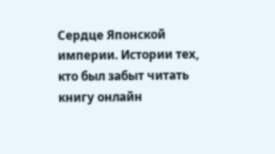Сердце Японской империи. Истории тех, кто был забыт читать книгу онлайн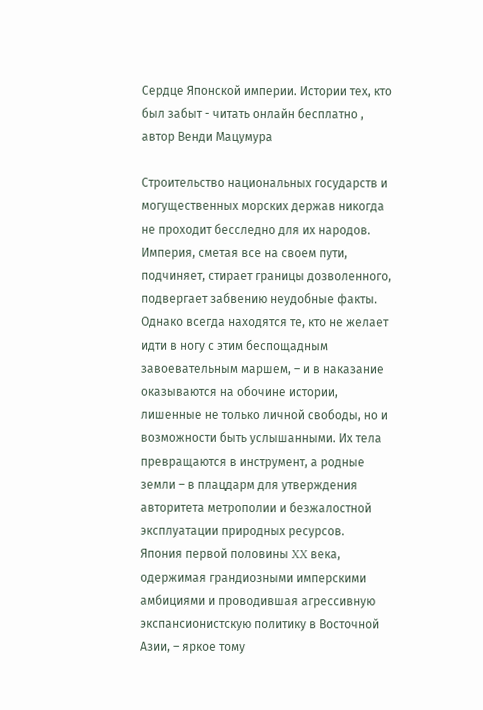Сердце Японской империи. Истории тех, кто был забыт - читать онлайн бесплатно , автор Венди Мацумура

Строительство национальных государств и могущественных морских держав никогда не проходит бесследно для их народов. Империя, сметая все на своем пути, подчиняет, стирает границы дозволенного, подвергает забвению неудобные факты. Однако всегда находятся те, кто не желает идти в ногу с этим беспощадным завоевательным маршем, – и в наказание оказываются на обочине истории, лишенные не только личной свободы, но и возможности быть услышанными. Их тела превращаются в инструмент, а родные земли – в плацдарм для утверждения авторитета метрополии и безжалостной эксплуатации природных ресурсов.
Япония первой половины XX века, одержимая грандиозными имперскими амбициями и проводившая агрессивную экспансионистскую политику в Восточной Азии, – яркое тому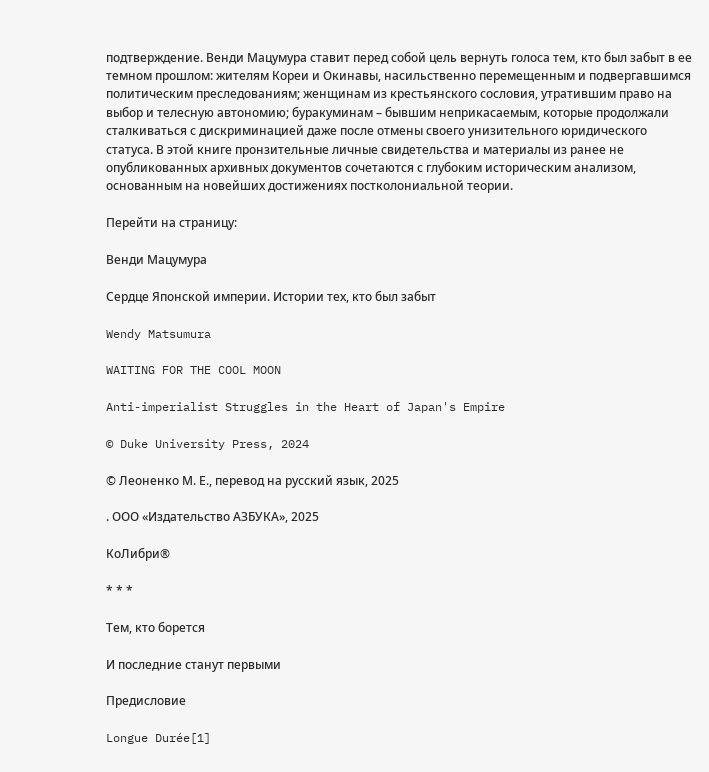подтверждение. Венди Мацумура ставит перед собой цель вернуть голоса тем, кто был забыт в ее темном прошлом: жителям Кореи и Окинавы, насильственно перемещенным и подвергавшимся политическим преследованиям; женщинам из крестьянского сословия, утратившим право на выбор и телесную автономию; буракуминам – бывшим неприкасаемым, которые продолжали сталкиваться с дискриминацией даже после отмены своего унизительного юридического статуса. В этой книге пронзительные личные свидетельства и материалы из ранее не опубликованных архивных документов сочетаются с глубоким историческим анализом, основанным на новейших достижениях постколониальной теории.

Перейти на страницу:

Венди Мацумура

Сердце Японской империи. Истории тех, кто был забыт

Wendy Matsumura

WAITING FOR THE COOL MOON

Anti-imperialist Struggles in the Heart of Japan's Empire

© Duke University Press, 2024

© Леоненко М. Е., перевод на русский язык, 2025

. ООО «Издательство АЗБУКА», 2025

КоЛибри®

* * *

Тем, кто борется

И последние станут первыми

Предисловие

Longue Durée[1]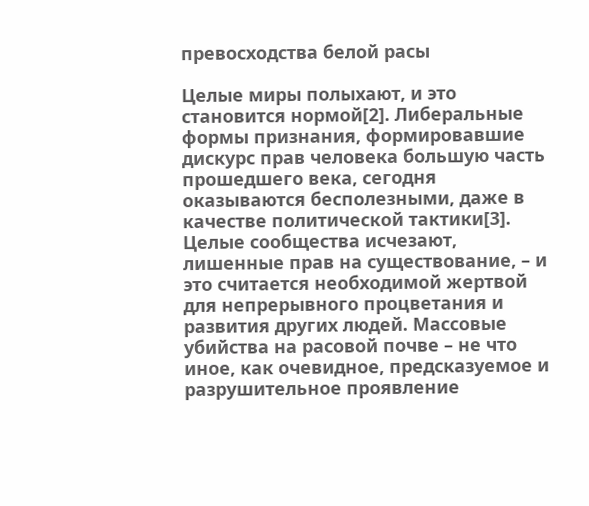превосходства белой расы

Целые миры полыхают, и это становится нормой[2]. Либеральные формы признания, формировавшие дискурс прав человека большую часть прошедшего века, сегодня оказываются бесполезными, даже в качестве политической тактики[3]. Целые сообщества исчезают, лишенные прав на существование, – и это считается необходимой жертвой для непрерывного процветания и развития других людей. Массовые убийства на расовой почве – не что иное, как очевидное, предсказуемое и разрушительное проявление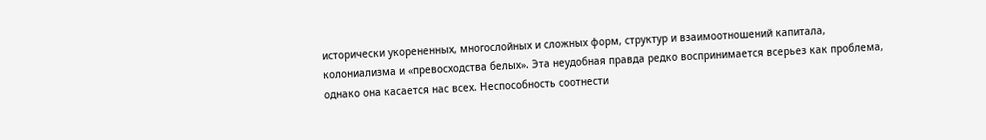исторически укорененных, многослойных и сложных форм, структур и взаимоотношений капитала, колониализма и «превосходства белых». Эта неудобная правда редко воспринимается всерьез как проблема, однако она касается нас всех. Неспособность соотнести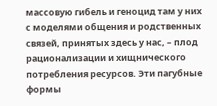массовую гибель и геноцид там у них с моделями общения и родственных связей, принятых здесь у нас, – плод рационализации и хищнического потребления ресурсов. Эти пагубные формы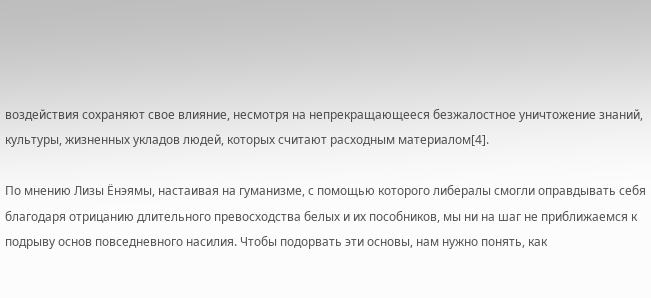воздействия сохраняют свое влияние, несмотря на непрекращающееся безжалостное уничтожение знаний, культуры, жизненных укладов людей, которых считают расходным материалом[4].

По мнению Лизы Ёнэямы, настаивая на гуманизме, с помощью которого либералы смогли оправдывать себя благодаря отрицанию длительного превосходства белых и их пособников, мы ни на шаг не приближаемся к подрыву основ повседневного насилия. Чтобы подорвать эти основы, нам нужно понять, как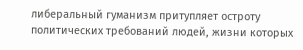либеральный гуманизм притупляет остроту политических требований людей, жизни которых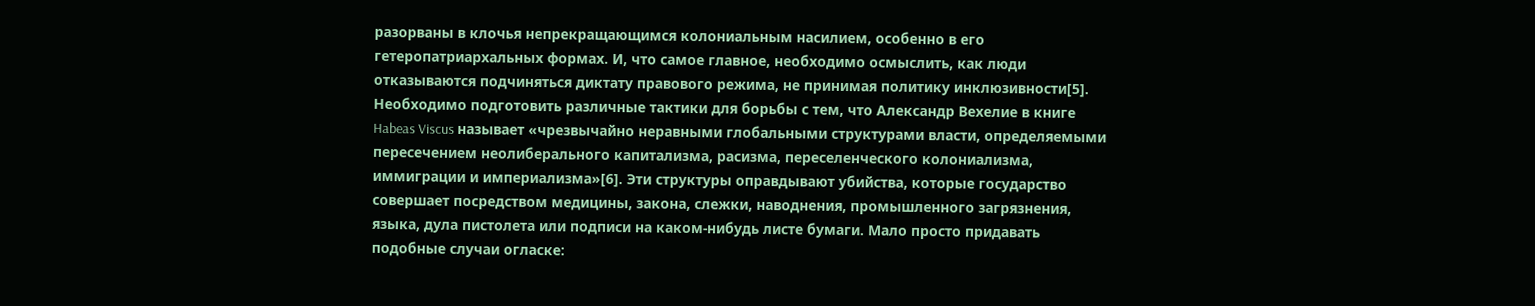разорваны в клочья непрекращающимся колониальным насилием, особенно в его гетеропатриархальных формах. И, что самое главное, необходимо осмыслить, как люди отказываются подчиняться диктату правового режима, не принимая политику инклюзивности[5]. Необходимо подготовить различные тактики для борьбы с тем, что Александр Вехелие в книге Habeas Viscus называет «чрезвычайно неравными глобальными структурами власти, определяемыми пересечением неолиберального капитализма, расизма, переселенческого колониализма, иммиграции и империализма»[6]. Эти структуры оправдывают убийства, которые государство совершает посредством медицины, закона, слежки, наводнения, промышленного загрязнения, языка, дула пистолета или подписи на каком-нибудь листе бумаги. Мало просто придавать подобные случаи огласке: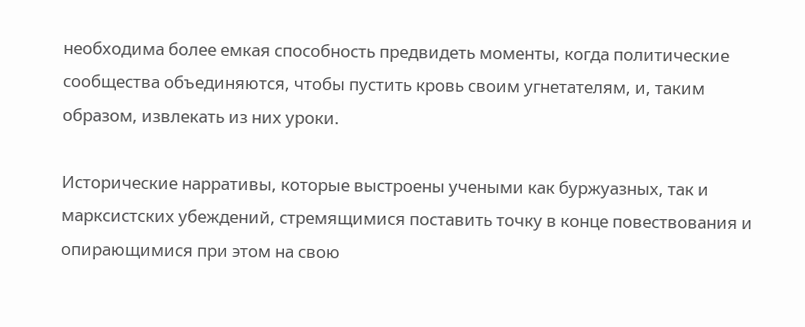необходима более емкая способность предвидеть моменты, когда политические сообщества объединяются, чтобы пустить кровь своим угнетателям, и, таким образом, извлекать из них уроки.

Исторические нарративы, которые выстроены учеными как буржуазных, так и марксистских убеждений, стремящимися поставить точку в конце повествования и опирающимися при этом на свою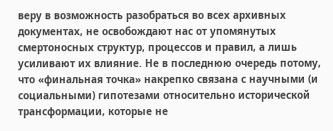веру в возможность разобраться во всех архивных документах, не освобождают нас от упомянутых смертоносных структур, процессов и правил, а лишь усиливают их влияние. Не в последнюю очередь потому, что «финальная точка» накрепко связана с научными (и социальными) гипотезами относительно исторической трансформации, которые не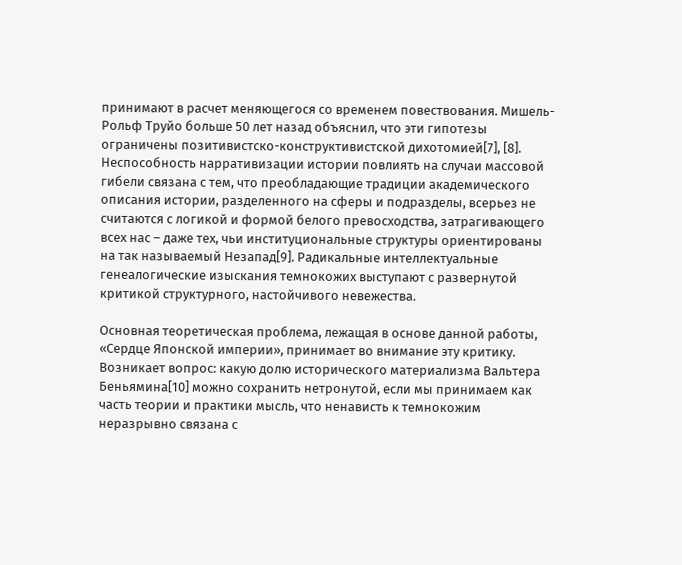принимают в расчет меняющегося со временем повествования. Мишель-Рольф Труйо больше 50 лет назад объяснил, что эти гипотезы ограничены позитивистско-конструктивистской дихотомией[7], [8]. Неспособность нарративизации истории повлиять на случаи массовой гибели связана с тем, что преобладающие традиции академического описания истории, разделенного на сферы и подразделы, всерьез не считаются с логикой и формой белого превосходства, затрагивающего всех нас – даже тех, чьи институциональные структуры ориентированы на так называемый Незапад[9]. Радикальные интеллектуальные генеалогические изыскания темнокожих выступают с развернутой критикой структурного, настойчивого невежества.

Основная теоретическая проблема, лежащая в основе данной работы, «Сердце Японской империи», принимает во внимание эту критику. Возникает вопрос: какую долю исторического материализма Вальтера Беньямина[10] можно сохранить нетронутой, если мы принимаем как часть теории и практики мысль, что ненависть к темнокожим неразрывно связана с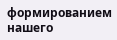формированием нашего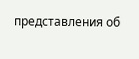представления об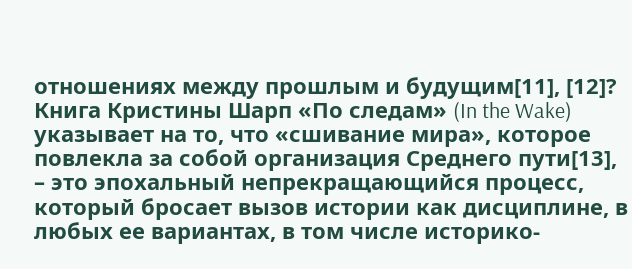отношениях между прошлым и будущим[11], [12]? Книга Кристины Шарп «По следам» (In the Wake) указывает на то, что «сшивание мира», которое повлекла за собой организация Среднего пути[13], – это эпохальный непрекращающийся процесс, который бросает вызов истории как дисциплине, в любых ее вариантах, в том числе историко-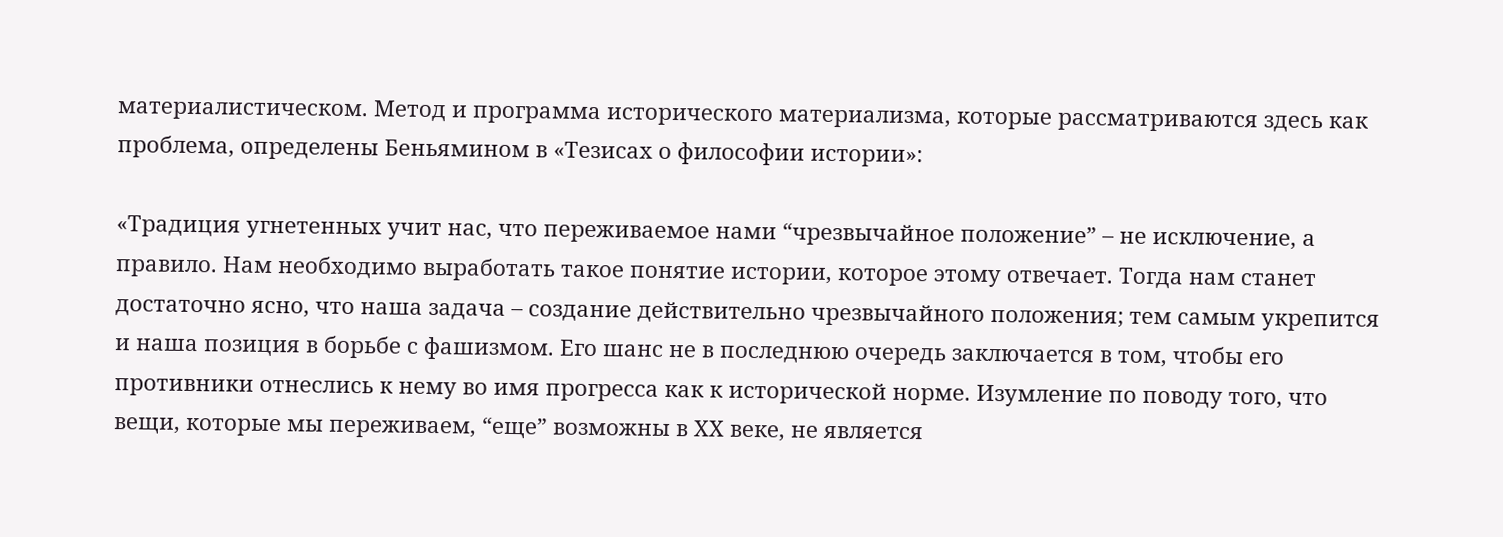материалистическом. Метод и программа исторического материализма, которые рассматриваются здесь как проблема, определены Беньямином в «Тезисах о философии истории»:

«Традиция угнетенных учит нас, что переживаемое нами “чрезвычайное положение” – не исключение, а правило. Нам необходимо выработать такое понятие истории, которое этому отвечает. Тогда нам станет достаточно ясно, что наша задача – создание действительно чрезвычайного положения; тем самым укрепится и наша позиция в борьбе с фашизмом. Его шанс не в последнюю очередь заключается в том, чтобы его противники отнеслись к нему во имя прогресса как к исторической норме. Изумление по поводу того, что вещи, которые мы переживаем, “еще” возможны в ХХ веке, не является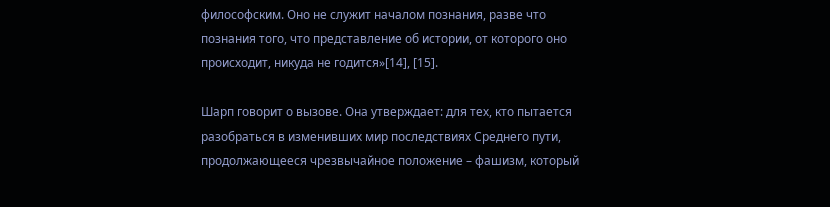философским. Оно не служит началом познания, разве что познания того, что представление об истории, от которого оно происходит, никуда не годится»[14], [15].

Шарп говорит о вызове. Она утверждает: для тех, кто пытается разобраться в изменивших мир последствиях Среднего пути, продолжающееся чрезвычайное положение – фашизм, который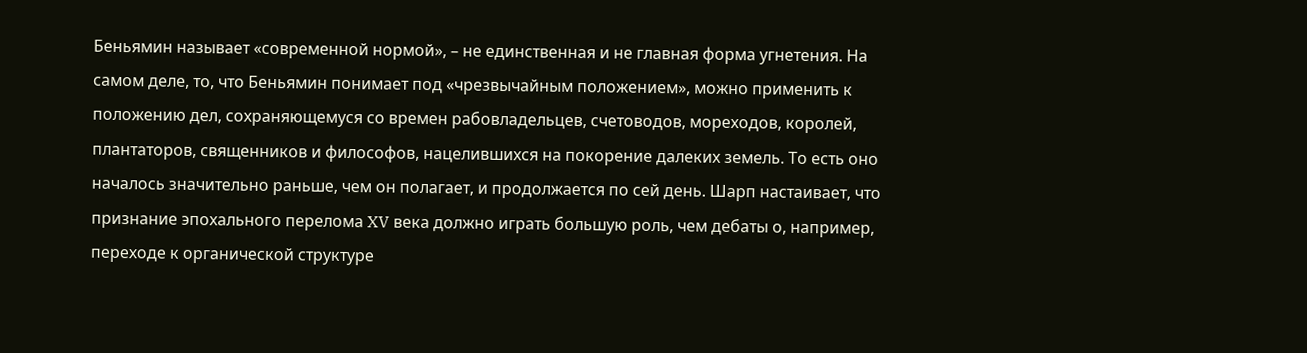Беньямин называет «современной нормой», – не единственная и не главная форма угнетения. На самом деле, то, что Беньямин понимает под «чрезвычайным положением», можно применить к положению дел, сохраняющемуся со времен рабовладельцев, счетоводов, мореходов, королей, плантаторов, священников и философов, нацелившихся на покорение далеких земель. То есть оно началось значительно раньше, чем он полагает, и продолжается по сей день. Шарп настаивает, что признание эпохального перелома XV века должно играть большую роль, чем дебаты о, например, переходе к органической структуре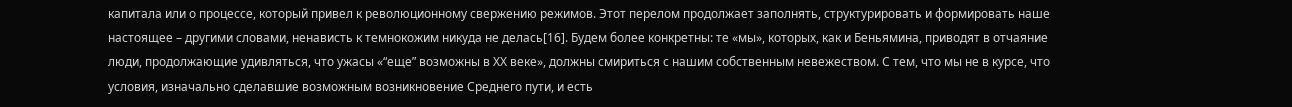капитала или о процессе, который привел к революционному свержению режимов. Этот перелом продолжает заполнять, структурировать и формировать наше настоящее – другими словами, ненависть к темнокожим никуда не делась[16]. Будем более конкретны: те «мы», которых, как и Беньямина, приводят в отчаяние люди, продолжающие удивляться, что ужасы «“еще” возможны в ХХ веке», должны смириться с нашим собственным невежеством. С тем, что мы не в курсе, что условия, изначально сделавшие возможным возникновение Среднего пути, и есть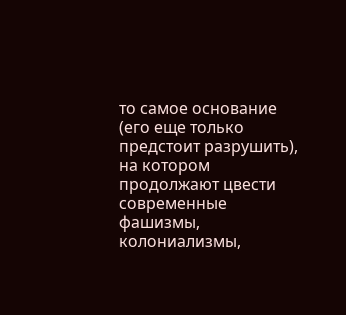то самое основание (его еще только предстоит разрушить), на котором продолжают цвести современные фашизмы, колониализмы,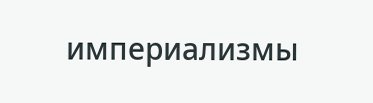империализмы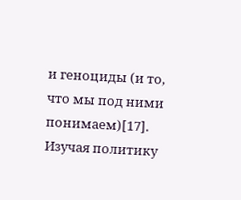и геноциды (и то, что мы под ними понимаем)[17]. Изучая политику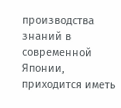производства знаний в современной Японии, приходится иметь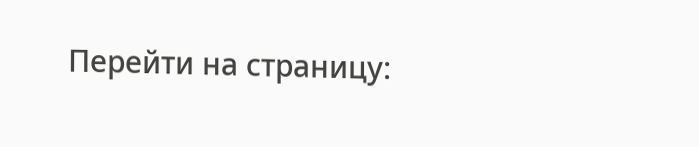Перейти на страницу: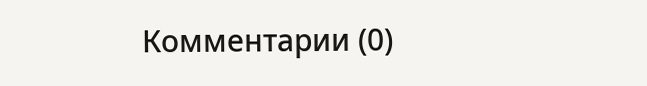Комментарии (0)